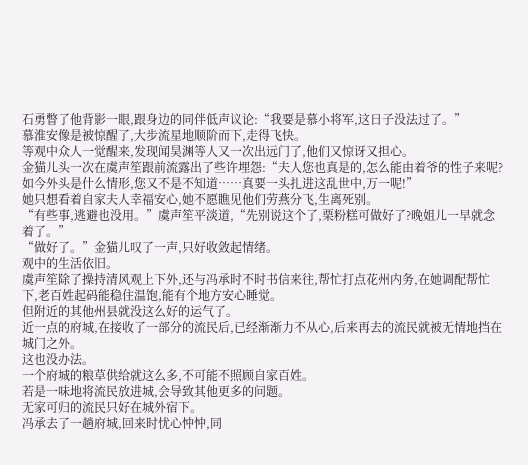石勇瞥了他背影一眼,跟身边的同伴低声议论:“我要是慕小将军,这日子没法过了。”
慕淮安像是被惊醒了,大步流星地顺阶而下,走得飞快。
等观中众人一觉醒来,发现闻昊渊等人又一次出远门了,他们又惊讶又担心。
金猫儿头一次在虞声笙跟前流露出了些许埋怨:“夫人您也真是的,怎么能由着爷的性子来呢?如今外头是什么情形,您又不是不知道……真要一头扎进这乱世中,万一呢!”
她只想看着自家夫人幸福安心,她不愿瞧见他们劳燕分飞,生离死别。
“有些事,逃避也没用。”虞声笙平淡道,“先别说这个了,栗粉糕可做好了?晚姐儿一早就念着了。”
“做好了。”金猫儿叹了一声,只好收敛起情绪。
观中的生活依旧。
虞声笙除了操持清风观上下外,还与冯承时不时书信来往,帮忙打点花州内务,在她调配帮忙下,老百姓起码能稳住温饱,能有个地方安心睡觉。
但附近的其他州县就没这么好的运气了。
近一点的府城,在接收了一部分的流民后,已经渐渐力不从心,后来再去的流民就被无情地挡在城门之外。
这也没办法。
一个府城的粮草供给就这么多,不可能不照顾自家百姓。
若是一味地将流民放进城,会导致其他更多的问题。
无家可归的流民只好在城外宿下。
冯承去了一趟府城,回来时忧心忡忡,同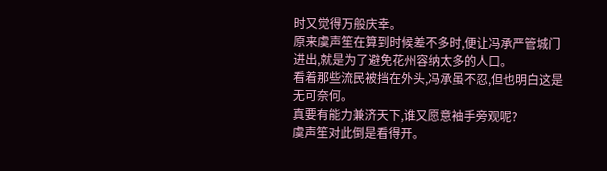时又觉得万般庆幸。
原来虞声笙在算到时候差不多时,便让冯承严管城门进出,就是为了避免花州容纳太多的人口。
看着那些流民被挡在外头,冯承虽不忍,但也明白这是无可奈何。
真要有能力兼济天下,谁又愿意袖手旁观呢?
虞声笙对此倒是看得开。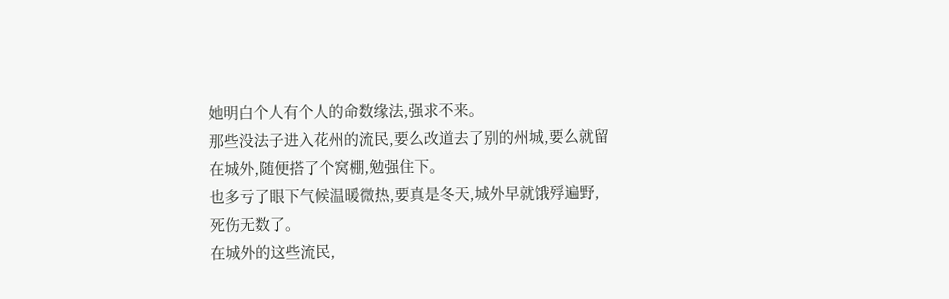她明白个人有个人的命数缘法,强求不来。
那些没法子进入花州的流民,要么改道去了别的州城,要么就留在城外,随便搭了个窝棚,勉强住下。
也多亏了眼下气候温暖微热,要真是冬天,城外早就饿殍遍野,死伤无数了。
在城外的这些流民,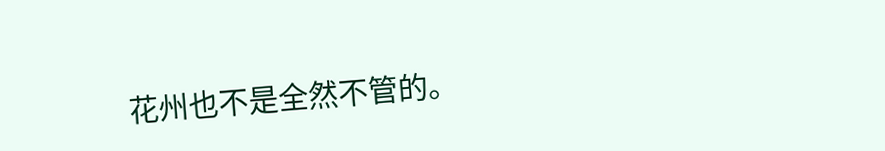花州也不是全然不管的。